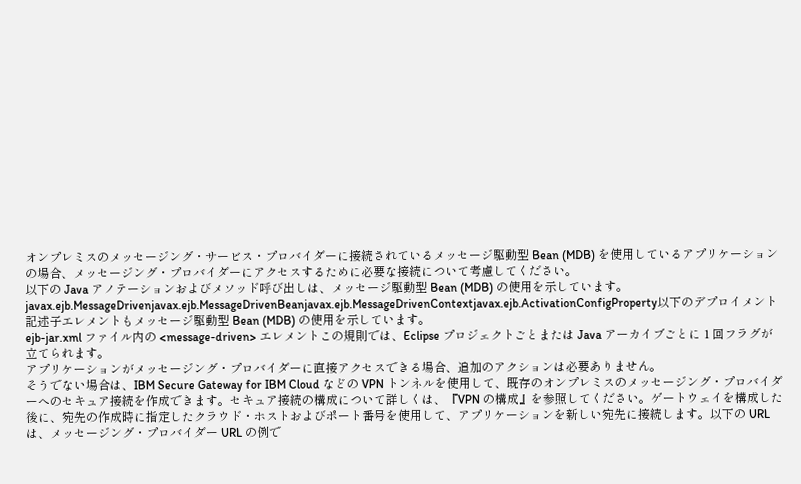オンプレミスのメッセージング・サービス・プロバイダーに接続されているメッセージ駆動型 Bean (MDB) を使用しているアプリケーションの場合、メッセージング・プロバイダーにアクセスするために必要な接続について考慮してください。
以下の Java アノテーションおよびメソッド呼び出しは、メッセージ駆動型 Bean (MDB) の使用を示しています。
javax.ejb.MessageDrivenjavax.ejb.MessageDrivenBeanjavax.ejb.MessageDrivenContextjavax.ejb.ActivationConfigProperty以下のデプロイメント記述子エレメントもメッセージ駆動型 Bean (MDB) の使用を示しています。
ejb-jar.xml ファイル内の <message-driven> エレメントこの規則では、Eclipse プロジェクトごとまたは Java アーカイブごとに 1 回フラグが立てられます。
アプリケーションがメッセージング・プロバイダーに直接アクセスできる場合、追加のアクションは必要ありません。
そうでない場合は、IBM Secure Gateway for IBM Cloud などの VPN トンネルを使用して、既存のオンプレミスのメッセージング・プロバイダーへのセキュア接続を作成できます。セキュア接続の構成について詳しくは、『VPN の構成』を参照してください。ゲートウェイを構成した後に、宛先の作成時に指定したクラウド・ホストおよびポート番号を使用して、アプリケーションを新しい宛先に接続します。以下の URL は、メッセージング・プロバイダー URL の例で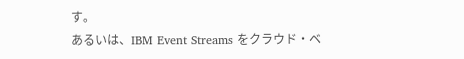す。
あるいは、IBM Event Streams をクラウド・ベ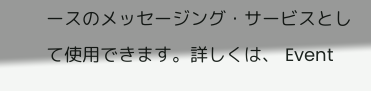ースのメッセージング・サービスとして使用できます。詳しくは、 Event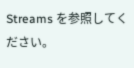Streams を参照してください。